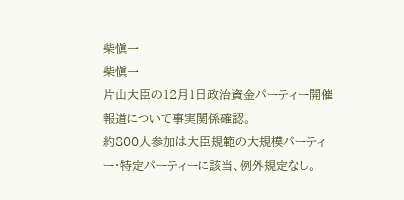柴愼一
柴愼一
片山大臣の12月1日政治資金パーティー開催報道について事実関係確認。
約800人参加は大臣規範の大規模パーティー・特定パーティーに該当、例外規定なし。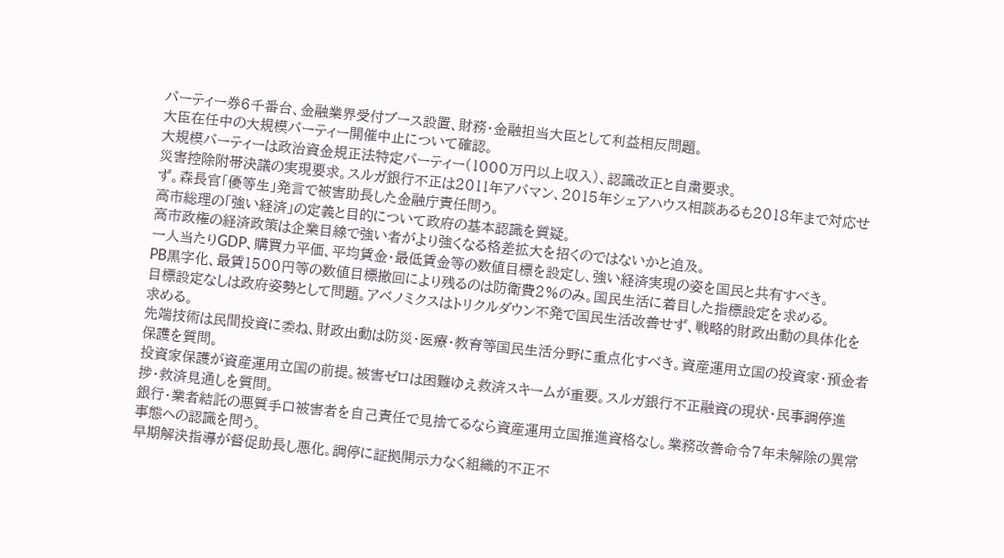パーティー券6千番台、金融業界受付ブース設置、財務・金融担当大臣として利益相反問題。
大臣在任中の大規模パーティー開催中止について確認。
大規模パーティーは政治資金規正法特定パーティー(1000万円以上収入)、認識改正と自粛要求。
災害控除附帯決議の実現要求。スルガ銀行不正は2011年アパマン、2015年シェアハウス相談あるも2018年まで対応せず。森長官「優等生」発言で被害助長した金融庁責任問う。
高市総理の「強い経済」の定義と目的について政府の基本認識を質疑。
高市政権の経済政策は企業目線で強い者がより強くなる格差拡大を招くのではないかと追及。
一人当たりGDP、購買力平価、平均賃金・最低賃金等の数値目標を設定し、強い経済実現の姿を国民と共有すべき。
PB黒字化、最賃1500円等の数値目標撤回により残るのは防衛費2%のみ。国民生活に着目した指標設定を求める。
目標設定なしは政府姿勢として問題。アベノミクスはトリクルダウン不発で国民生活改善せず、戦略的財政出動の具体化を求める。
先端技術は民間投資に委ね、財政出動は防災・医療・教育等国民生活分野に重点化すべき。資産運用立国の投資家・預金者保護を質問。
投資家保護が資産運用立国の前提。被害ゼロは困難ゆえ救済スキームが重要。スルガ銀行不正融資の現状・民事調停進捗・救済見通しを質問。
銀行・業者結託の悪質手口被害者を自己責任で見捨てるなら資産運用立国推進資格なし。業務改善命令7年未解除の異常事態への認識を問う。
早期解決指導が督促助長し悪化。調停に証拠開示力なく組織的不正不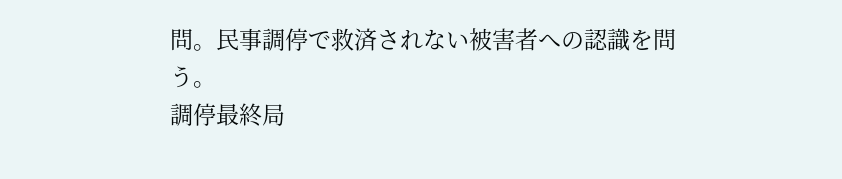問。民事調停で救済されない被害者への認識を問う。
調停最終局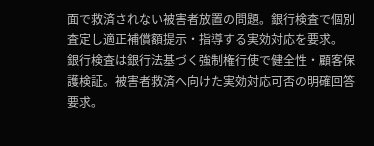面で救済されない被害者放置の問題。銀行検査で個別査定し適正補償額提示・指導する実効対応を要求。
銀行検査は銀行法基づく強制権行使で健全性・顧客保護検証。被害者救済へ向けた実効対応可否の明確回答要求。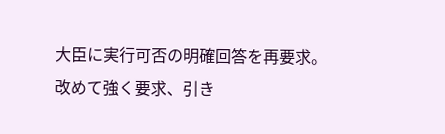大臣に実行可否の明確回答を再要求。
改めて強く要求、引き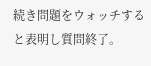続き問題をウォッチすると表明し質問終了。